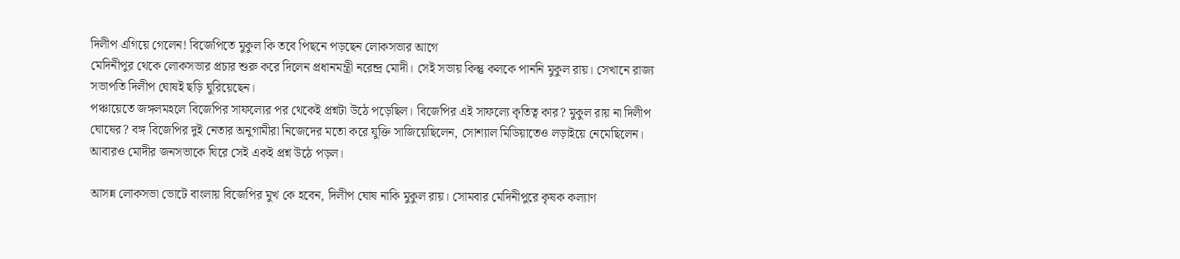দিলীপ এগিয়ে গেলেন! বিজেপিতে মুকুল কি তবে পিছনে পড়ছেন লোকসভার আগে
মেদিনীপুর থেকে লোকসভার প্রচার শুরু করে দিলেন প্রধানমন্ত্রী নরেন্দ্র মোদী। সেই সভায় কিন্তু কলকে পাননি মুকুল রায়। সেখানে রাজ্য সভাপতি দিলীপ ঘোষই ছড়ি ঘুরিয়েছেন।
পঞ্চায়েতে জঙ্গলমহলে বিজেপির সাফল্যের পর থেকেই প্রশ্নটা উঠে পড়েছিল। বিজেপির এই সাফল্যে কৃতিত্ব কার? মুকুল রায় না দিলীপ ঘোষের? বঙ্গ বিজেপির দুই নেতার অনুগামীরা নিজেদের মতো করে যুক্তি সাজিয়েছিলেন, সোশ্যাল মিডিয়াতেও লড়াইয়ে নেমেছিলেন। আবারও মোদীর জনসভাকে ঘিরে সেই একই প্রশ্ন উঠে পড়ল।

আসন্ন লোকসভা ভোটে বাংলায় বিজেপির মুখ কে হবেন, দিলীপ ঘোষ নাকি মুকুল রায়। সোমবার মেদিনীপুরে কৃষক কল্যাণ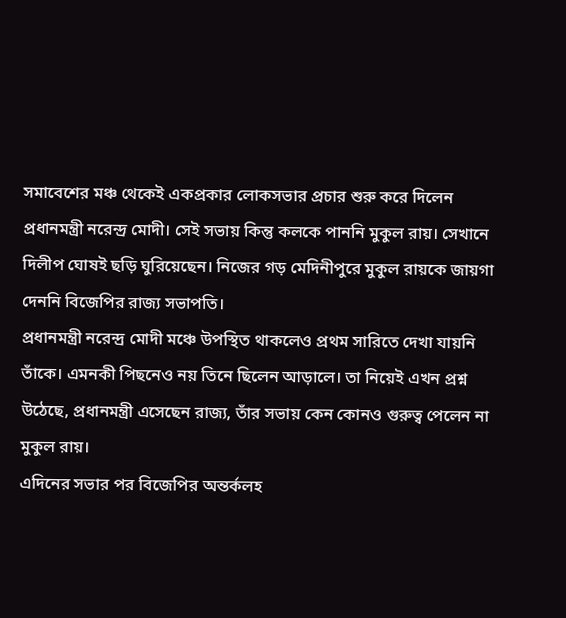সমাবেশের মঞ্চ থেকেই একপ্রকার লোকসভার প্রচার শুরু করে দিলেন প্রধানমন্ত্রী নরেন্দ্র মোদী। সেই সভায় কিন্তু কলকে পাননি মুকুল রায়। সেখানে দিলীপ ঘোষই ছড়ি ঘুরিয়েছেন। নিজের গড় মেদিনীপুরে মুকুল রায়কে জায়গা দেননি বিজেপির রাজ্য সভাপতি।
প্রধানমন্ত্রী নরেন্দ্র মোদী মঞ্চে উপস্থিত থাকলেও প্রথম সারিতে দেখা যায়নি তাঁকে। এমনকী পিছনেও নয় তিনে ছিলেন আড়ালে। তা নিয়েই এখন প্রশ্ন উঠেছে, প্রধানমন্ত্রী এসেছেন রাজ্য, তাঁর সভায় কেন কোনও গুরুত্ব পেলেন না মুকুল রায়।
এদিনের সভার পর বিজেপির অন্তর্কলহ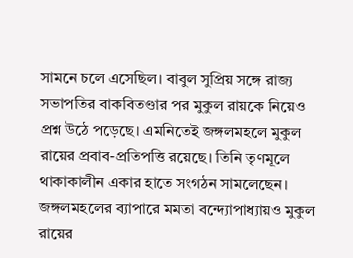সামনে চলে এসেছিল। বাবুল সুপ্রিয় সঙ্গে রাজ্য সভাপতির বাকবিতণ্ডার পর মুকুল রায়কে নিয়েও প্রশ্ন উঠে পড়েছে। এমনিতেই জঙ্গলমহলে মুকুল রায়ের প্রবাব-প্রতিপত্তি রয়েছে। তিনি তৃণমূলে থাকাকালীন একার হাতে সংগঠন সামলেছেন। জঙ্গলমহলের ব্যাপারে মমতা বন্দ্যোপাধ্যায়ও মুকুল রায়ের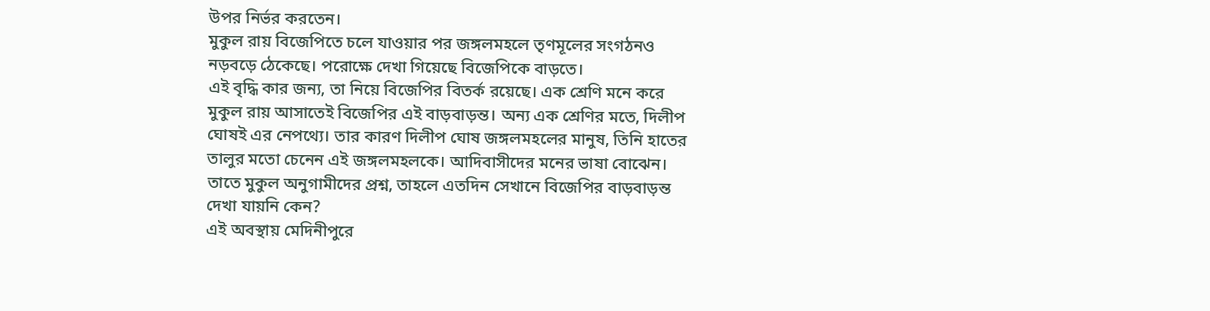উপর নির্ভর করতেন।
মুকুল রায় বিজেপিতে চলে যাওয়ার পর জঙ্গলমহলে তৃণমূলের সংগঠনও নড়বড়ে ঠেকেছে। পরোক্ষে দেখা গিয়েছে বিজেপিকে বাড়তে।
এই বৃদ্ধি কার জন্য, তা নিয়ে বিজেপির বিতর্ক রয়েছে। এক শ্রেণি মনে করে মুকুল রায় আসাতেই বিজেপির এই বাড়বাড়ন্ত। অন্য এক শ্রেণির মতে, দিলীপ ঘোষই এর নেপথ্যে। তার কারণ দিলীপ ঘোষ জঙ্গলমহলের মানুষ, তিনি হাতের তালুর মতো চেনেন এই জঙ্গলমহলকে। আদিবাসীদের মনের ভাষা বোঝেন। তাতে মুকুল অনুগামীদের প্রশ্ন, তাহলে এতদিন সেখানে বিজেপির বাড়বাড়ন্ত দেখা যায়নি কেন?
এই অবস্থায় মেদিনীপুরে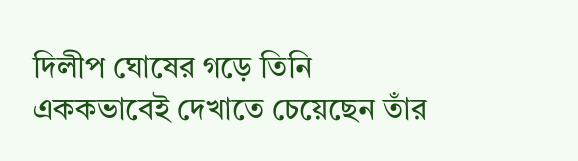দিলীপ ঘোষের গড়ে তিনি এককভাবেই দেখাতে চেয়েছেন তাঁর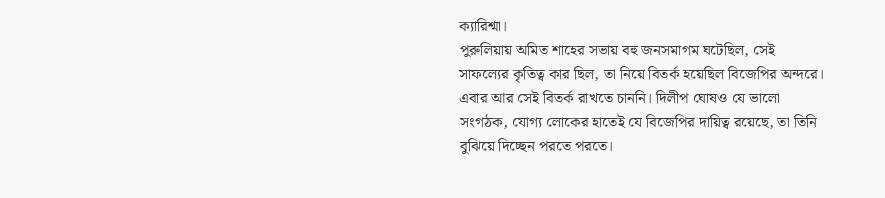ক্যারিশ্মা।
পুরুলিয়ায় অমিত শাহের সভায় বহু জনসমাগম ঘটেছিল, সেই সাফল্যের কৃতিত্ব কার ছিল, তা নিয়ে বিতর্ক হয়েছিল বিজেপির অন্দরে। এবার আর সেই বিতর্ক রাখতে চাননি। দিলীপ ঘোষও যে ভালো সংগঠক, যোগ্য লোকের হাতেই যে বিজেপির দায়িত্ব রয়েছে, তা তিনি বুঝিয়ে দিচ্ছেন পরতে পরতে।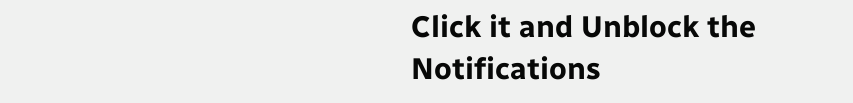Click it and Unblock the Notifications